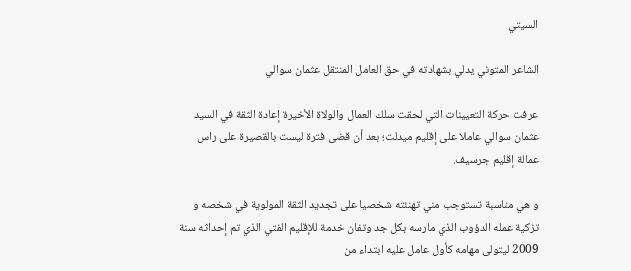السيتي

الشاعر المتوني يدلي بشهادته في حق العامل المنتقل عثمان سوالي

عرفت حركة التعيينات التي لحقت سلك العمال والولاة الأخيرة إعادة الثقة في السيد عثمان سوالي عاملا على إقليم ميدلت؛ بعد أن قضى فترة ليست بالقصيرة على راس عمالة إقليم جرسيف.

و هي مناسبة تستوجب مني تهنئته شخصيا على تجديد الثقة المولوية في شخصه و تزكية عمله الدؤوب الذي مارسه بكل جد وتفان خدمة للإقليم الفتي الذي تم إحداثه سنة 2009 ليتولى مهامه كأول عامل عليه ابتداء من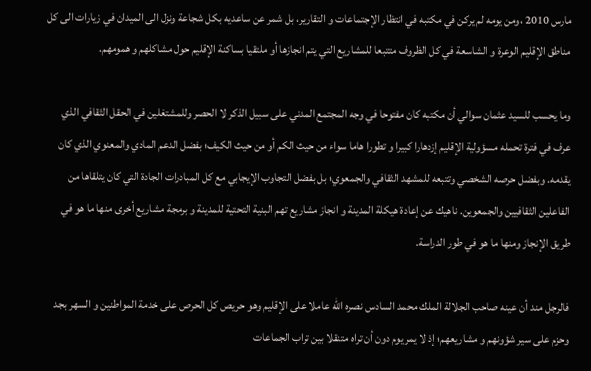مارس 2010 ،ومن يومه لم يركن في مكتبه في انتظار الإجتماعات و التقارير، بل شمر عن ساعديه بكل شجاعة ونزل الى الميدان في زيارات الى كل مناطق الإقليم الوعرة و الشاسعة في كل الظروف متتبعا للمشاريع التي يتم انجازها أو ملتقيا بساكنة الإقليم حول مشاكلهم و همومهم.

وما يحسب للسيد عثمان سوالي أن مكتبه كان مفتوحا في وجه المجتمع المدني على سبيل الذكر لا الحصر وللمشتغلين في الحقل الثقافي الذي عرف في فترة تحمله مسؤولية الإقليم إزدهارا كبيرا و تطورا هاما سواء من حيث الكم أو من حيث الكيف؛ بفضل الدعم المادي والمعنوي الذي كان يقدمه. وبفضل حرصه الشخصي وتتبعه للمشهد الثقافي والجمعوي؛ بل بفضل التجاوب الإيجابي مع كل المبادرات الجادة التي كان يتلقاها من الفاعلين الثقافيين والجمعوين. ناهيك عن إعادة هيكلة المدينة و انجاز مشاريع تهم البنية التحتية للمدينة و برمجة مشاريع أخرى منها ما هو في طريق الإنجاز ومنها ما هو في طور الدراسة.

فالرجل مند أن عينه صاحب الجلالة الملك محمد السادس نصره الله عاملا على الإقليم وهو حريص كل الحرص على خدمة المواطنين و السهر بجد وحزم على سير شؤونهم و مشاريعهم؛ إذ لا يمر يوم دون أن تراه متنقلا بين تراب الجماعات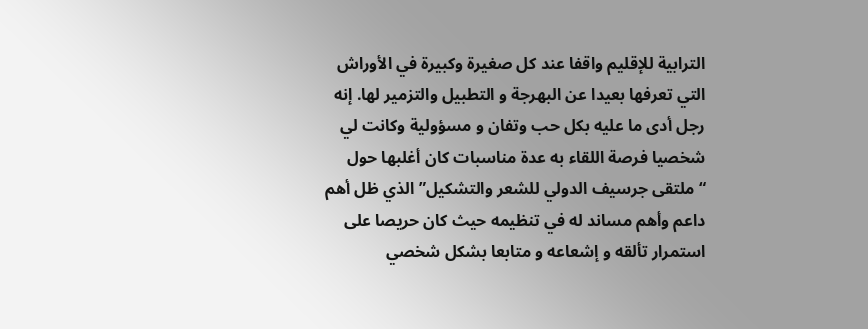الترابية للإقليم واقفا عند كل صغيرة وكبيرة في الأوراش التي تعرفها بعيدا عن البهرجة و التطبيل والتزمير لها. إنه رجل أدى ما عليه بكل حب وتفان و مسؤولية وكانت لي شخصيا فرصة اللقاء به عدة مناسبات كان أغلبها حول “ملتقى جرسيف الدولي للشعر والتشكيل” الذي ظل أهم داعم وأهم مساند له في تنظيمه حيث كان حريصا على استمرار تألقه و إشعاعه و متابعا بشكل شخصي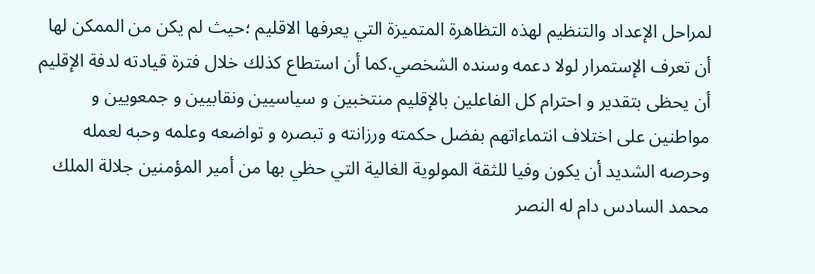لمراحل الإعداد والتنظيم لهذه التظاهرة المتميزة التي يعرفها الاقليم ؛حيث لم يكن من الممكن لها أن تعرف الإستمرار لولا دعمه وسنده الشخصي.كما أن استطاع كذلك خلال فترة قيادته لدفة الإقليم أن يحظى بتقدير و احترام كل الفاعلين بالإقليم منتخبين و سياسيين ونقابيين و جمعويين و مواطنين على اختلاف انتماءاتهم بفضل حكمته ورزانته و تبصره و تواضعه وعلمه وحبه لعمله وحرصه الشديد أن يكون وفيا للثقة المولوية الغالية التي حظي بها من أمير المؤمنين جلالة الملك محمد السادس دام له النصر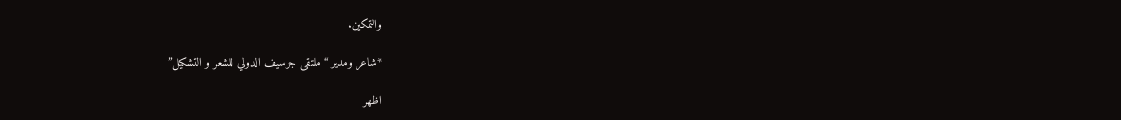والتمكين.

*شاعر ومدير “ملتقى جرسيف الدولي للشعر و التشكيل”

اظهر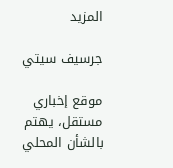المزيد

جرسيف سيتي

موقع إخباري مستقل، يهتم بالشأن المحلي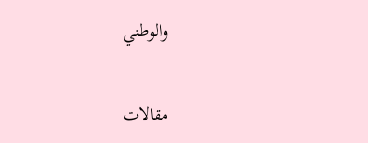والوطني

مقالات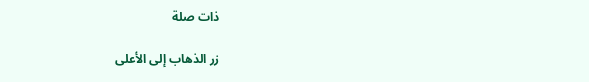ذات صلة

زر الذهاب إلى الأعلى